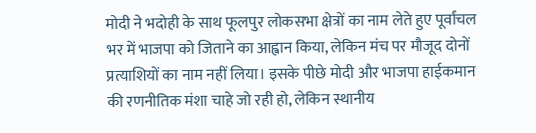मोदी ने भदोही के साथ फूलपुर लोकसभा क्षेत्रों का नाम लेते हुए पूर्वांचल भर में भाजपा को जिताने का आह्वान किया, लेकिन मंच पर मौजूद दोनों प्रत्याशियों का नाम नहीं लिया। इसके पीछे मोदी और भाजपा हाईकमान की रणनीतिक मंशा चाहे जो रही हो, लेकिन स्थानीय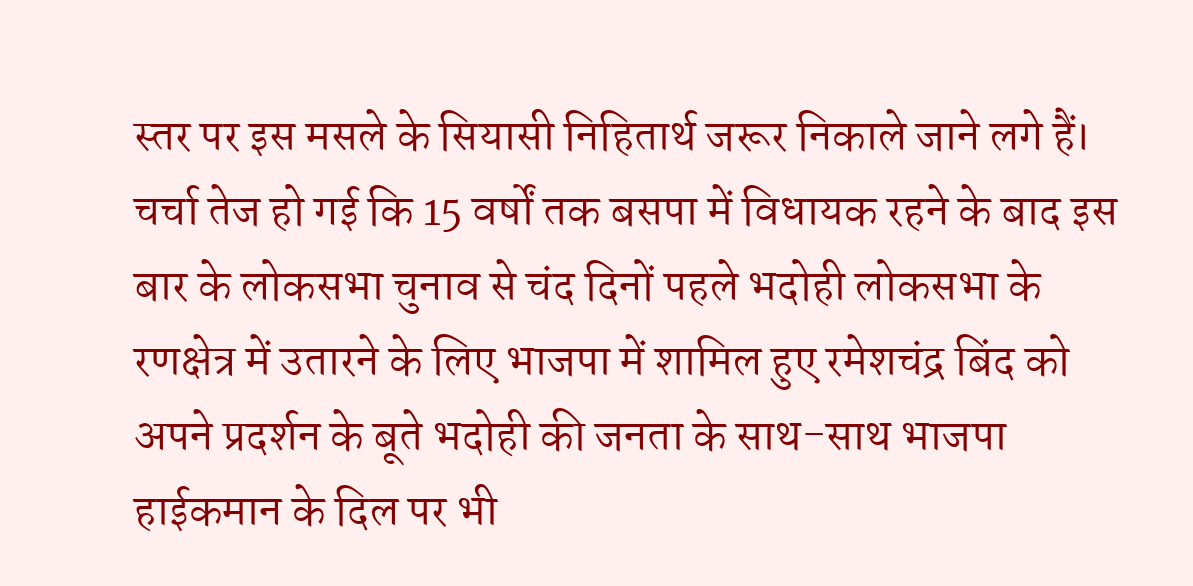स्तर पर इस मसले के सियासी निहितार्थ जरूर निकाले जाने लगे हैं।
चर्चा तेज हो गई कि 15 वर्षों तक बसपा में विधायक रहने के बाद इस बार के लोकसभा चुनाव से चंद दिनों पहले भदोही लोकसभा के रणक्षेत्र में उतारने के लिए भाजपा में शामिल हुए रमेशचंद्र बिंद को अपने प्रदर्शन के बूते भदोही की जनता के साथ-साथ भाजपा हाईकमान के दिल पर भी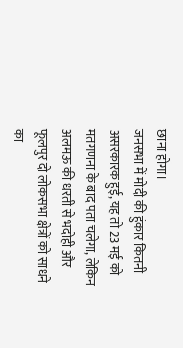छाना होगा।
जनसभा में मोदी की हुंकार कितनी असरकारक हुई, यह तो 23 मई को मतगणना के बाद पता चलेगा, लेकिन अलमऊ की धरती से भदोही और फूलपुर दो लोकसभा क्षेत्रों को साधने का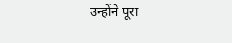उन्होंने पूरा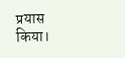प्रयास किया।